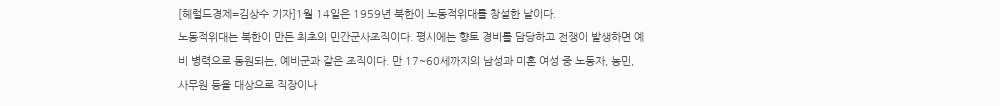[헤럴드경제=김상수 기자]1월 14일은 1959년 북한이 노동적위대를 창설한 날이다.
노동적위대는 북한이 만든 최초의 민간군사조직이다. 평시에는 향토 경비를 담당하고 전쟁이 발생하면 예비 병력으로 동원되는, 예비군과 같은 조직이다. 만 17~60세까지의 남성과 미혼 여성 중 노동자, 농민, 사무원 등을 대상으로 직장이나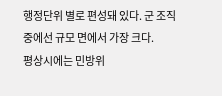행정단위 별로 편성돼 있다. 군 조직 중에선 규모 면에서 가장 크다.
평상시에는 민방위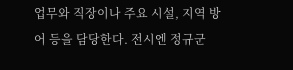업무와 직장이나 주요 시설, 지역 방어 등을 담당한다. 전시엔 정규군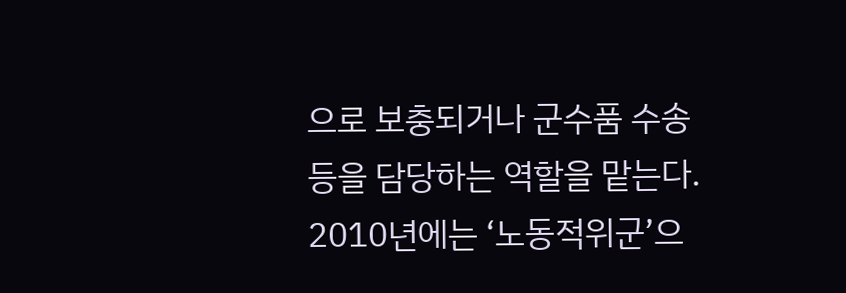으로 보충되거나 군수품 수송 등을 담당하는 역할을 맡는다.
2010년에는 ‘노동적위군’으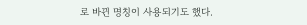로 바뀐 명칭이 사용되기도 했다.